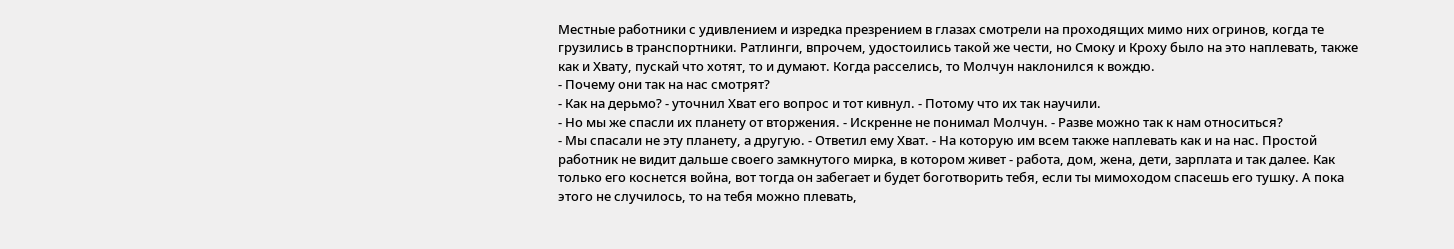Местные работники с удивлением и изредка презрением в глазах смотрели на проходящих мимо них огринов, когда те грузились в транспортники. Ратлинги, впрочем, удостоились такой же чести, но Смоку и Кроху было на это наплевать, также как и Хвату, пускай что хотят, то и думают. Когда расселись, то Молчун наклонился к вождю.
- Почему они так на нас смотрят?
- Как на дерьмо? - уточнил Хват его вопрос и тот кивнул. - Потому что их так научили.
- Но мы же спасли их планету от вторжения. - Искренне не понимал Молчун. - Разве можно так к нам относиться?
- Мы спасали не эту планету, а другую. - Ответил ему Хват. - На которую им всем также наплевать как и на нас. Простой работник не видит дальше своего замкнутого мирка, в котором живет - работа, дом, жена, дети, зарплата и так далее. Как только его коснется война, вот тогда он забегает и будет боготворить тебя, если ты мимоходом спасешь его тушку. А пока этого не случилось, то на тебя можно плевать,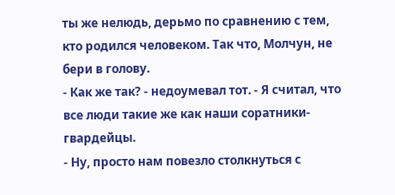ты же нелюдь, дерьмо по сравнению с тем, кто родился человеком. Так что, Молчун, не бери в голову.
- Как же так? - недоумевал тот. - Я считал, что все люди такие же как наши соратники-гвардейцы.
- Ну, просто нам повезло столкнуться с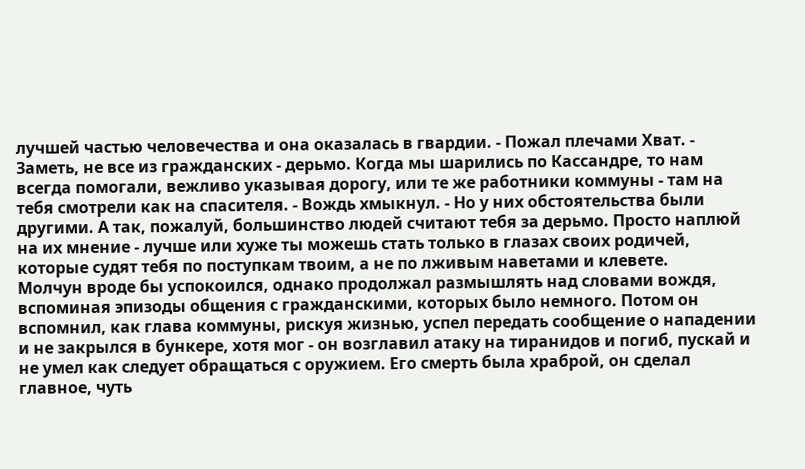лучшей частью человечества и она оказалась в гвардии. - Пожал плечами Хват. - Заметь, не все из гражданских - дерьмо. Когда мы шарились по Кассандре, то нам всегда помогали, вежливо указывая дорогу, или те же работники коммуны - там на тебя смотрели как на спасителя. - Вождь хмыкнул. - Но у них обстоятельства были другими. А так, пожалуй, большинство людей считают тебя за дерьмо. Просто наплюй на их мнение - лучше или хуже ты можешь стать только в глазах своих родичей, которые судят тебя по поступкам твоим, а не по лживым наветами и клевете.
Молчун вроде бы успокоился, однако продолжал размышлять над словами вождя, вспоминая эпизоды общения с гражданскими, которых было немного. Потом он вспомнил, как глава коммуны, рискуя жизнью, успел передать сообщение о нападении и не закрылся в бункере, хотя мог - он возглавил атаку на тиранидов и погиб, пускай и не умел как следует обращаться с оружием. Его смерть была храброй, он сделал главное, чуть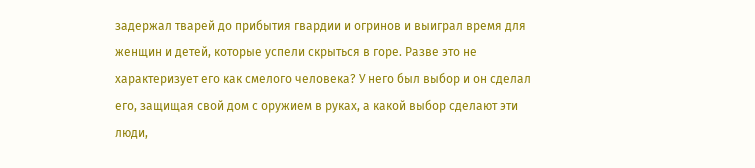задержал тварей до прибытия гвардии и огринов и выиграл время для женщин и детей, которые успели скрыться в горе. Разве это не характеризует его как смелого человека? У него был выбор и он сделал его, защищая свой дом с оружием в руках, а какой выбор сделают эти люди,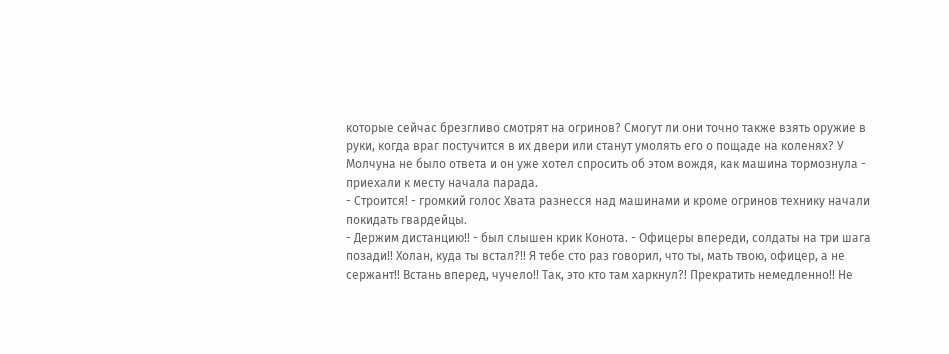которые сейчас брезгливо смотрят на огринов? Смогут ли они точно также взять оружие в руки, когда враг постучится в их двери или станут умолять его о пощаде на коленях? У Молчуна не было ответа и он уже хотел спросить об этом вождя, как машина тормознула - приехали к месту начала парада.
- Строится! - громкий голос Хвата разнесся над машинами и кроме огринов технику начали покидать гвардейцы.
- Держим дистанцию!! - был слышен крик Конота. - Офицеры впереди, солдаты на три шага позади!! Холан, куда ты встал?!! Я тебе сто раз говорил, что ты, мать твою, офицер, а не сержант!! Встань вперед, чучело!! Так, это кто там харкнул?! Прекратить немедленно!! Не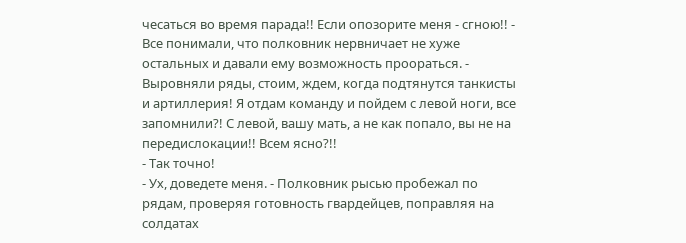чесаться во время парада!! Если опозорите меня - сгною!! - Все понимали, что полковник нервничает не хуже остальных и давали ему возможность проораться. - Выровняли ряды, стоим, ждем, когда подтянутся танкисты и артиллерия! Я отдам команду и пойдем с левой ноги, все запомнили?! С левой, вашу мать, а не как попало, вы не на передислокации!! Всем ясно?!!
- Так точно!
- Ух, доведете меня. - Полковник рысью пробежал по рядам, проверяя готовность гвардейцев, поправляя на солдатах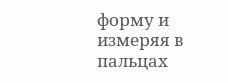форму и измеряя в пальцах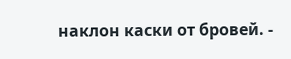наклон каски от бровей. -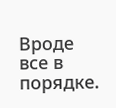Вроде все в порядке.